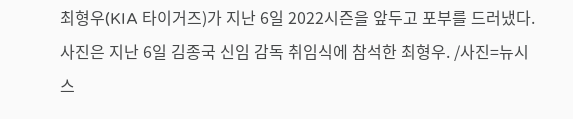최형우(KIA 타이거즈)가 지난 6일 2022시즌을 앞두고 포부를 드러냈다. 사진은 지난 6일 김종국 신임 감독 취임식에 참석한 최형우. /사진=뉴시스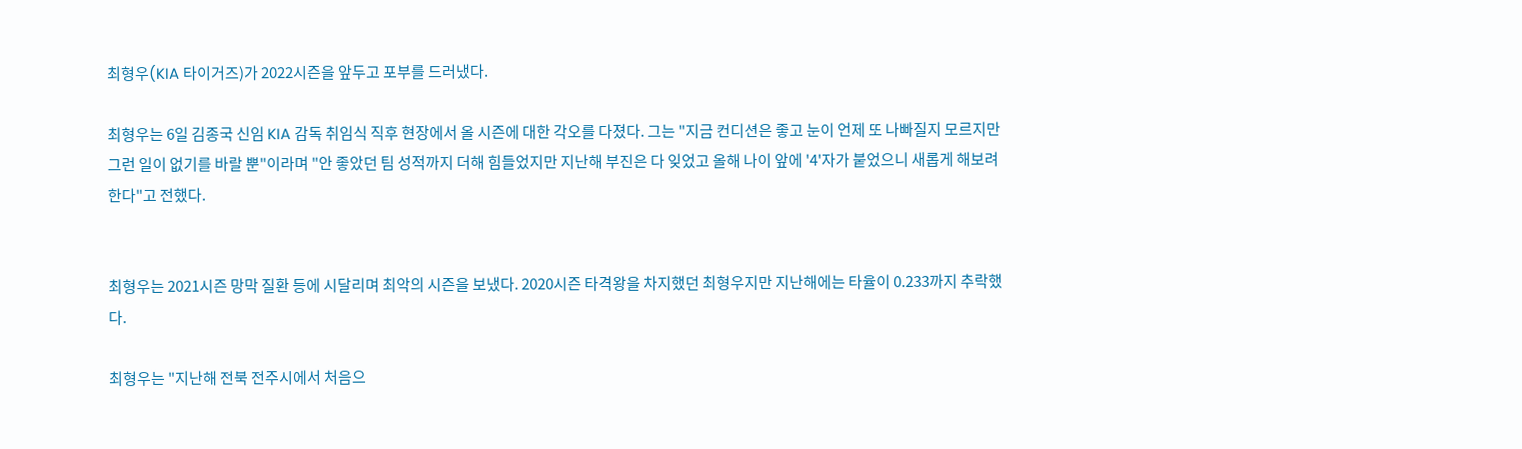최형우(KIA 타이거즈)가 2022시즌을 앞두고 포부를 드러냈다.

최형우는 6일 김종국 신임 KIA 감독 취임식 직후 현장에서 올 시즌에 대한 각오를 다졌다. 그는 "지금 컨디션은 좋고 눈이 언제 또 나빠질지 모르지만 그런 일이 없기를 바랄 뿐"이라며 "안 좋았던 팀 성적까지 더해 힘들었지만 지난해 부진은 다 잊었고 올해 나이 앞에 '4'자가 붙었으니 새롭게 해보려 한다"고 전했다.


최형우는 2021시즌 망막 질환 등에 시달리며 최악의 시즌을 보냈다. 2020시즌 타격왕을 차지했던 최형우지만 지난해에는 타율이 0.233까지 추락했다.

최형우는 "지난해 전북 전주시에서 처음으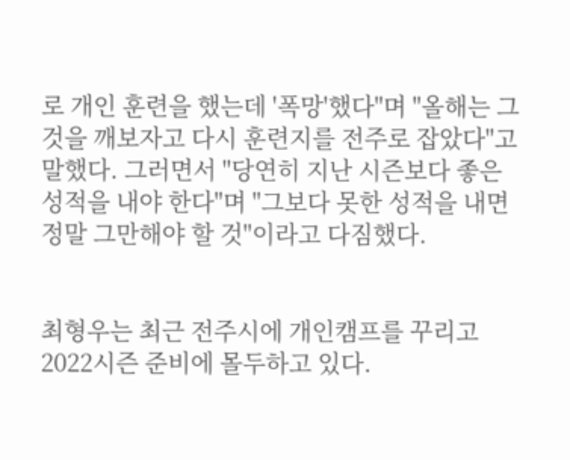로 개인 훈련을 했는데 '폭망'했다"며 "올해는 그것을 깨보자고 다시 훈련지를 전주로 잡았다"고 말했다. 그러면서 "당연히 지난 시즌보다 좋은 성적을 내야 한다"며 "그보다 못한 성적을 내면 정말 그만해야 할 것"이라고 다짐했다.


최형우는 최근 전주시에 개인캠프를 꾸리고 2022시즌 준비에 몰두하고 있다.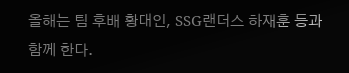올해는 팀 후배 황대인, SSG랜더스 하재훈 등과 함께 한다.